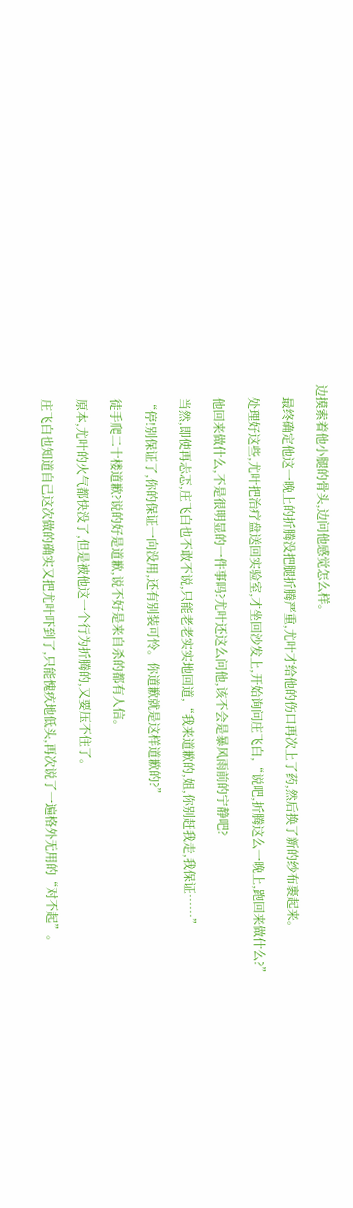边摸索着他小腿的骨头,边问他感觉怎么样。

    最终确定他这一晚上的折腾没把腿折腾严重,尤叶才给他的伤口再次上了药,然后换了新的纱布裹起来。

    处理好这些,尤叶把治疗盘送回实验室,才坐回沙发上,开始询问庄飞白,“说吧,折腾这么一晚上,跑回来做什么?”

    他回来做什么,不是很明显的一件事吗?尤叶还这么问他,该不会是暴风雨前的宁静吧?

    当然,即使再忐忑,庄飞白也不敢不说,只能老老实实地回道,“我来道歉的,姐,你别赶我走,我保证……”

    “停!别保证了,你的保证一向没用,还有别装可怜。你道歉就是这样道歉的?”

    徒手爬二十楼道歉?说的好是道歉,说不好是来自杀的都有人信。

    原本,尤叶的火气都快没了,但是被他这一个行为折腾的,又要压不住了。

    庄飞白也知道自己这次做的确实又把尤叶吓到了,只能愧疚地低头,再次说了一遍格外无用的“对不起”。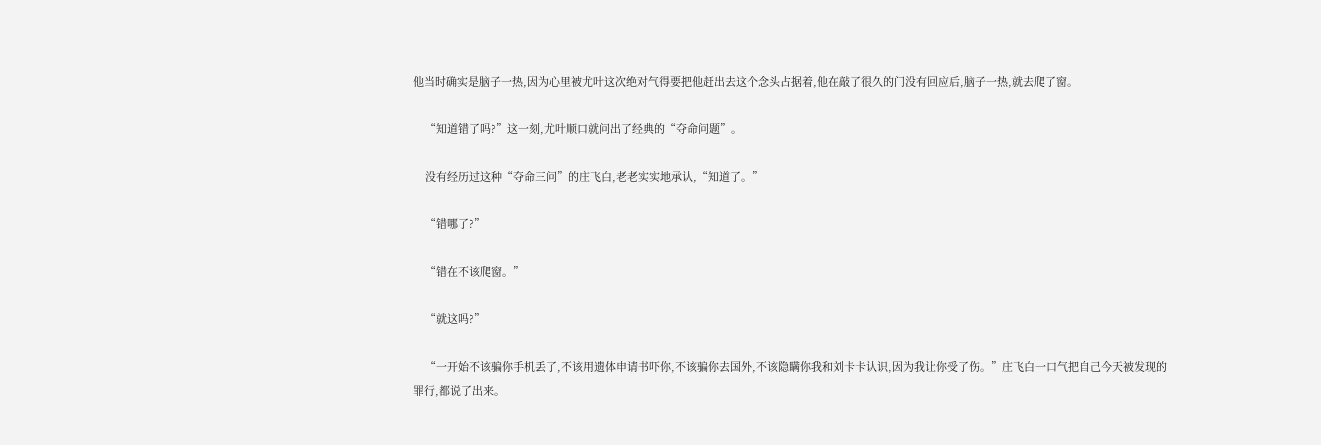他当时确实是脑子一热,因为心里被尤叶这次绝对气得要把他赶出去这个念头占据着,他在敲了很久的门没有回应后,脑子一热,就去爬了窗。

    “知道错了吗?”这一刻,尤叶顺口就问出了经典的“夺命问题”。

    没有经历过这种“夺命三问”的庄飞白,老老实实地承认,“知道了。”

    “错哪了?”

    “错在不该爬窗。”

    “就这吗?”

    “一开始不该骗你手机丢了,不该用遗体申请书吓你,不该骗你去国外,不该隐瞒你我和刘卡卡认识,因为我让你受了伤。”庄飞白一口气把自己今天被发现的罪行,都说了出来。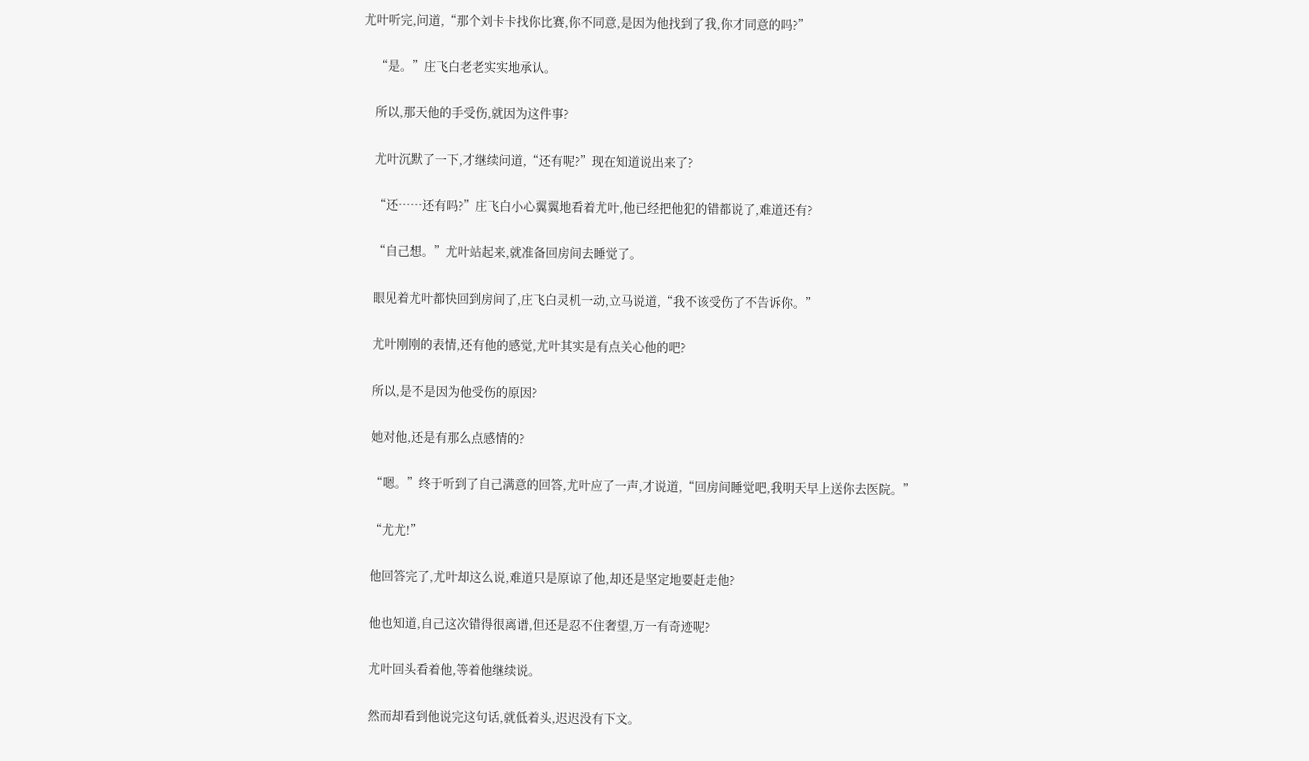尤叶听完,问道,“那个刘卡卡找你比赛,你不同意,是因为他找到了我,你才同意的吗?”

    “是。”庄飞白老老实实地承认。

    所以,那天他的手受伤,就因为这件事?

    尤叶沉默了一下,才继续问道,“还有呢?”现在知道说出来了?

    “还……还有吗?”庄飞白小心翼翼地看着尤叶,他已经把他犯的错都说了,难道还有?

    “自己想。”尤叶站起来,就准备回房间去睡觉了。

    眼见着尤叶都快回到房间了,庄飞白灵机一动,立马说道,“我不该受伤了不告诉你。”

    尤叶刚刚的表情,还有他的感觉,尤叶其实是有点关心他的吧?

    所以,是不是因为他受伤的原因?

    她对他,还是有那么点感情的?

    “嗯。”终于听到了自己满意的回答,尤叶应了一声,才说道,“回房间睡觉吧,我明天早上送你去医院。”

    “尤尤!”

    他回答完了,尤叶却这么说,难道只是原谅了他,却还是坚定地要赶走他?

    他也知道,自己这次错得很离谱,但还是忍不住奢望,万一有奇迹呢?

    尤叶回头看着他,等着他继续说。

    然而却看到他说完这句话,就低着头,迟迟没有下文。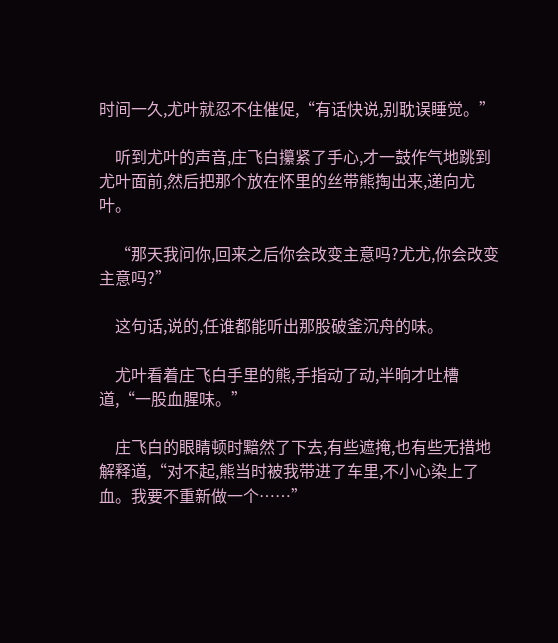时间一久,尤叶就忍不住催促,“有话快说,别耽误睡觉。”

    听到尤叶的声音,庄飞白攥紧了手心,才一鼓作气地跳到尤叶面前,然后把那个放在怀里的丝带熊掏出来,递向尤叶。

    “那天我问你,回来之后你会改变主意吗?尤尤,你会改变主意吗?”

    这句话,说的,任谁都能听出那股破釜沉舟的味。

    尤叶看着庄飞白手里的熊,手指动了动,半晌才吐槽道,“一股血腥味。”

    庄飞白的眼睛顿时黯然了下去,有些遮掩,也有些无措地解释道,“对不起,熊当时被我带进了车里,不小心染上了血。我要不重新做一个……”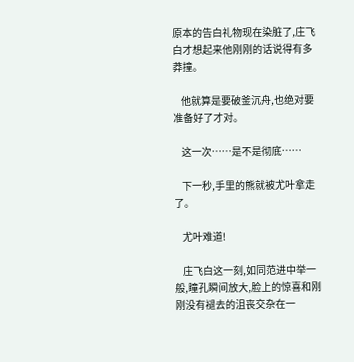原本的告白礼物现在染脏了,庄飞白才想起来他刚刚的话说得有多莽撞。

    他就算是要破釜沉舟,也绝对要准备好了才对。

    这一次……是不是彻底……

    下一秒,手里的熊就被尤叶拿走了。

    尤叶难道!

    庄飞白这一刻,如同范进中举一般,瞳孔瞬间放大,脸上的惊喜和刚刚没有褪去的沮丧交杂在一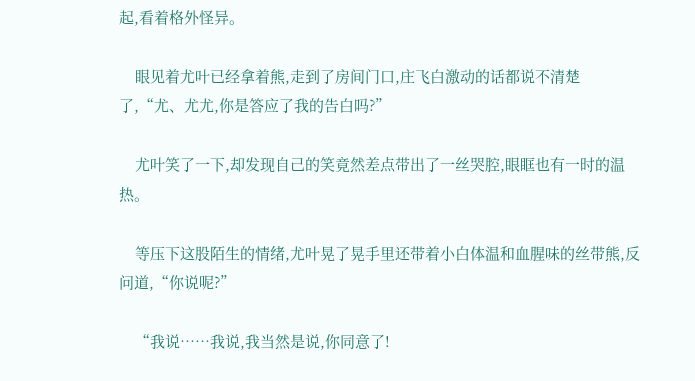起,看着格外怪异。

    眼见着尤叶已经拿着熊,走到了房间门口,庄飞白激动的话都说不清楚了,“尤、尤尤,你是答应了我的告白吗?”

    尤叶笑了一下,却发现自己的笑竟然差点带出了一丝哭腔,眼眶也有一时的温热。

    等压下这股陌生的情绪,尤叶晃了晃手里还带着小白体温和血腥味的丝带熊,反问道,“你说呢?”

    “我说……我说,我当然是说,你同意了!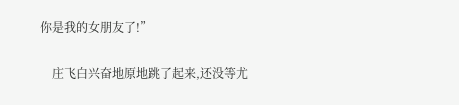你是我的女朋友了!”

    庄飞白兴奋地原地跳了起来,还没等尤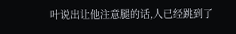叶说出让他注意腿的话,人已经跳到了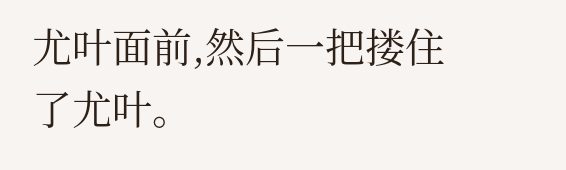尤叶面前,然后一把搂住了尤叶。